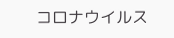コロナウイルス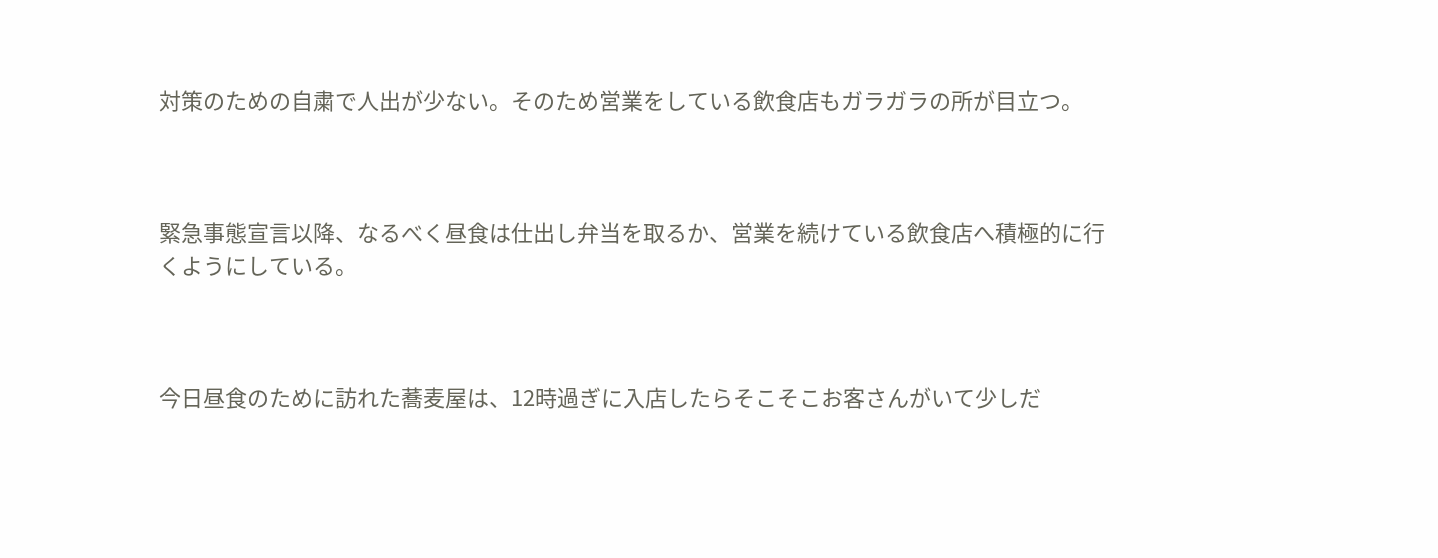対策のための自粛で人出が少ない。そのため営業をしている飲食店もガラガラの所が目立つ。



緊急事態宣言以降、なるべく昼食は仕出し弁当を取るか、営業を続けている飲食店へ積極的に行くようにしている。



今日昼食のために訪れた蕎麦屋は、12時過ぎに入店したらそこそこお客さんがいて少しだ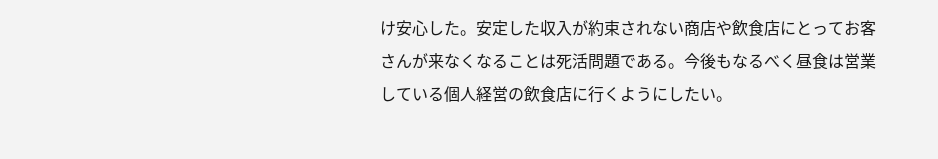け安心した。安定した収入が約束されない商店や飲食店にとってお客さんが来なくなることは死活問題である。今後もなるべく昼食は営業している個人経営の飲食店に行くようにしたい。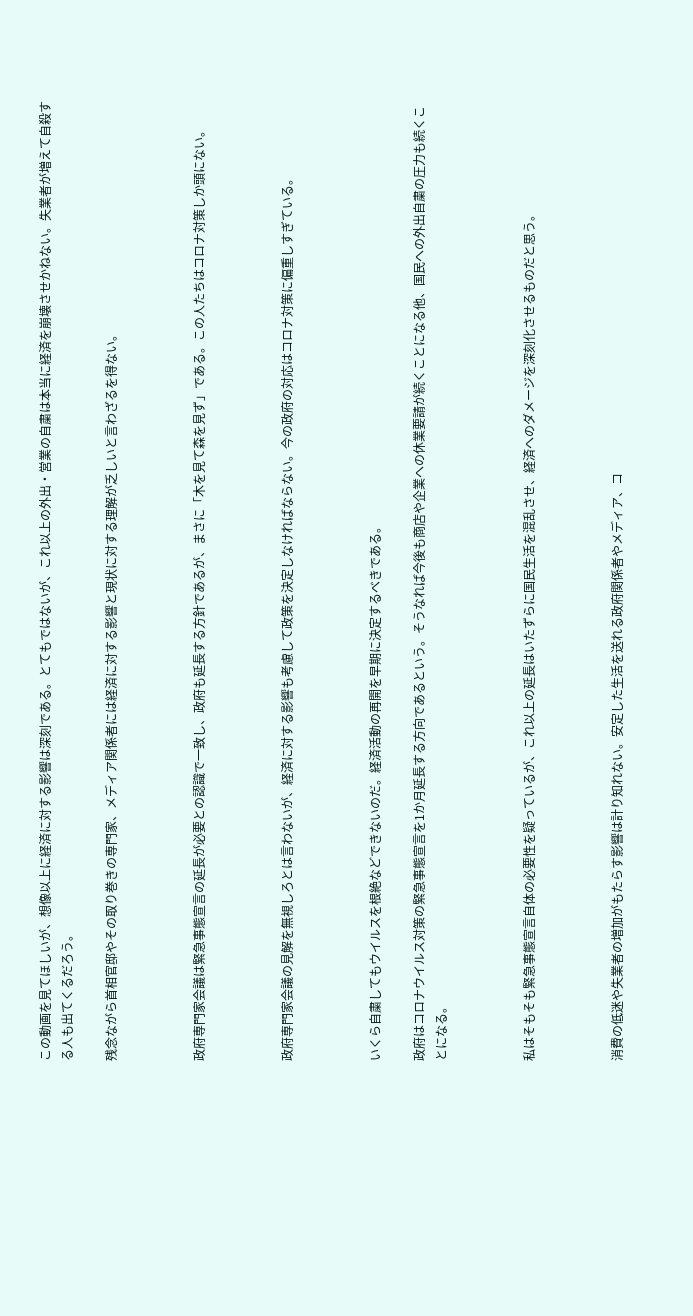この動画を見てほしいが、想像以上に経済に対する影響は深刻である。とてもではないが、これ以上の外出・営業の自粛は本当に経済を崩壊させかねない。失業者が増えて自殺する人も出てくるだろう。

残念ながら首相官邸やその取り巻きの専門家、メディア関係者には経済に対する影響と現状に対する理解が乏しいと言わざるを得ない。



政府専門家会議は緊急事態宣言の延長が必要との認識で一致し、政府も延長する方針であるが、まさに「木を見て森を見ず」である。この人たちはコロナ対策しか頭にない。



政府専門家会議の見解を無視しろとは言わないが、経済に対する影響も考慮して政策を決定しなければならない。今の政府の対応はコロナ対策に偏重しすぎている。



いくら自粛してもウイルスを根絶などできないのだ。経済活動の再開を早期に決定するべきである。

政府はコロナウイルス対策の緊急事態宣言を1か月延長する方向であるという。そうなれば今後も商店や企業への休業要請が続くことになる他、国民への外出自粛の圧力も続くことになる。



私はそもそも緊急事態宣言自体の必要性を疑っているが、これ以上の延長はいたずらに国民生活を混乱させ、経済へのダメージを深刻化させるものだと思う。



消費の低迷や失業者の増加がもたらす影響は計り知れない。安定した生活を送れる政府関係者やメディア、コ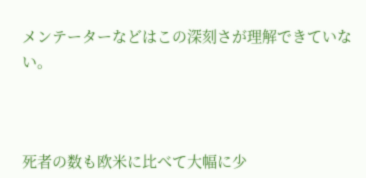メンテーターなどはこの深刻さが理解できていない。



死者の数も欧米に比べて大幅に少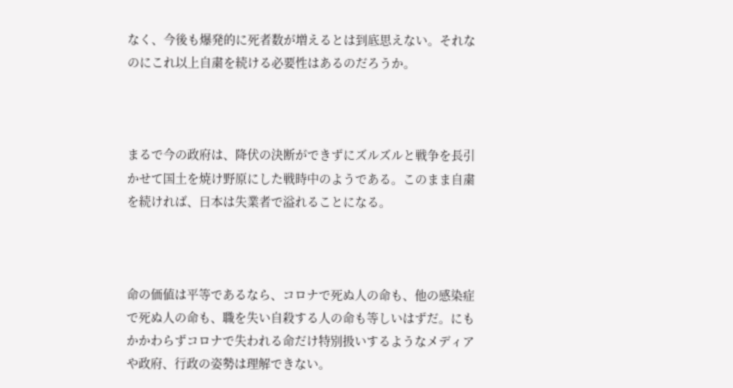なく、今後も爆発的に死者数が増えるとは到底思えない。それなのにこれ以上自粛を続ける必要性はあるのだろうか。



まるで今の政府は、降伏の決断ができずにズルズルと戦争を長引かせて国土を焼け野原にした戦時中のようである。このまま自粛を続ければ、日本は失業者で溢れることになる。



命の価値は平等であるなら、コロナで死ぬ人の命も、他の感染症で死ぬ人の命も、職を失い自殺する人の命も等しいはずだ。にもかかわらずコロナで失われる命だけ特別扱いするようなメディアや政府、行政の姿勢は理解できない。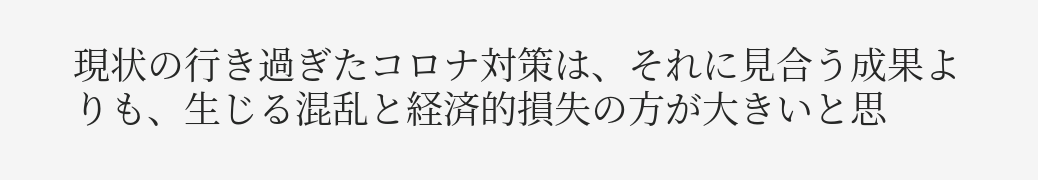現状の行き過ぎたコロナ対策は、それに見合う成果よりも、生じる混乱と経済的損失の方が大きいと思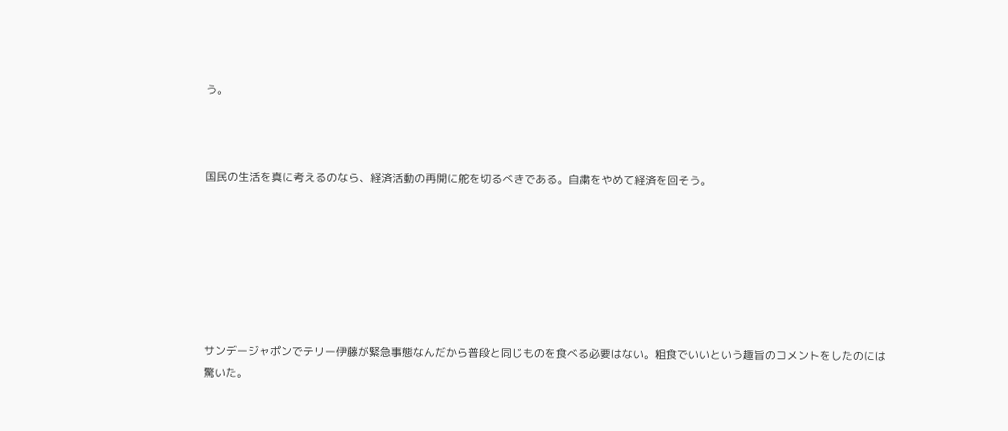う。



国民の生活を真に考えるのなら、経済活動の再開に舵を切るべきである。自粛をやめて経済を回そう。







サンデージャポンでテリー伊藤が緊急事態なんだから普段と同じものを食べる必要はない。粗食でいいという趣旨のコメントをしたのには驚いた。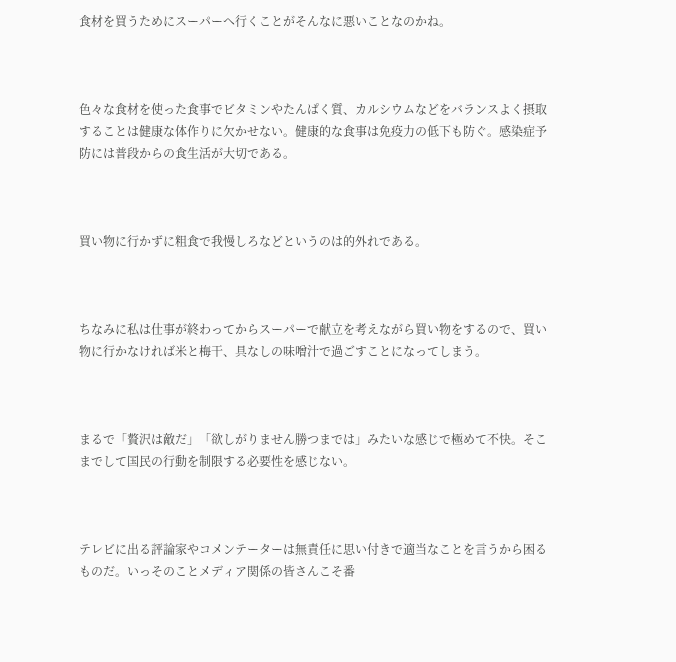食材を買うためにスーパーへ行くことがそんなに悪いことなのかね。



色々な食材を使った食事でビタミンやたんぱく質、カルシウムなどをバランスよく摂取することは健康な体作りに欠かせない。健康的な食事は免疫力の低下も防ぐ。感染症予防には普段からの食生活が大切である。



買い物に行かずに粗食で我慢しろなどというのは的外れである。



ちなみに私は仕事が終わってからスーパーで献立を考えながら買い物をするので、買い物に行かなければ米と梅干、具なしの味噌汁で過ごすことになってしまう。



まるで「贅沢は敵だ」「欲しがりません勝つまでは」みたいな感じで極めて不快。そこまでして国民の行動を制限する必要性を感じない。



テレビに出る評論家やコメンテーターは無責任に思い付きで適当なことを言うから困るものだ。いっそのことメディア関係の皆さんこそ番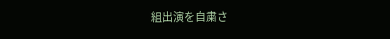組出演を自粛さ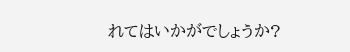れてはいかがでしょうか?